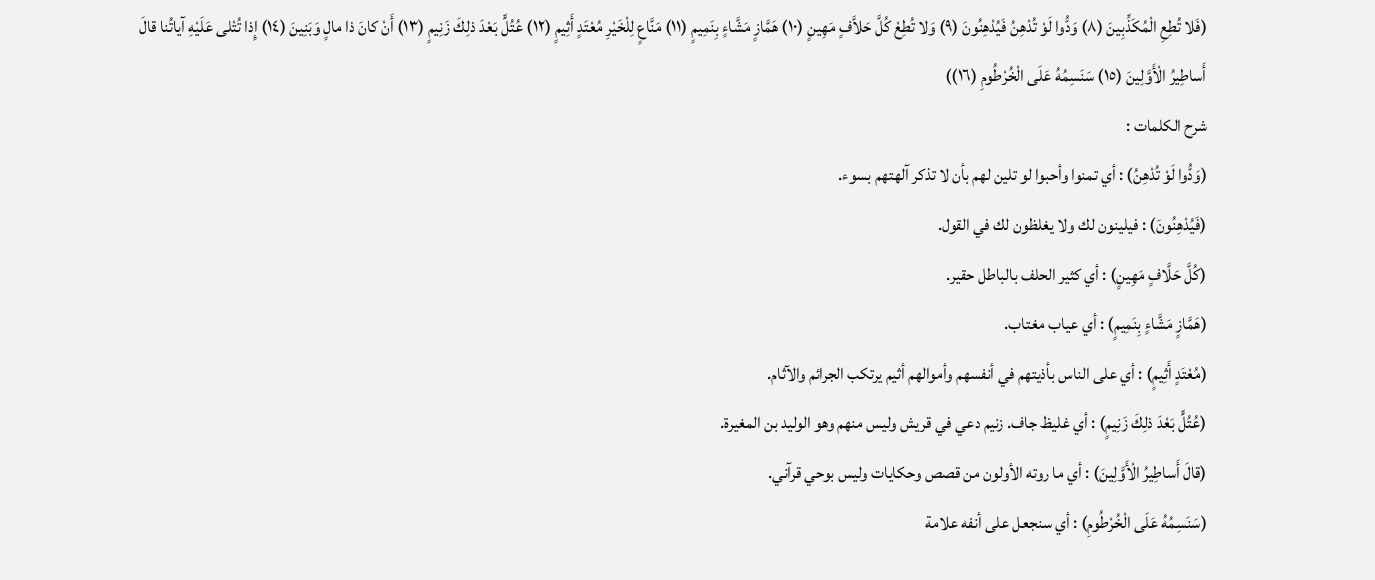(فَلا تُطِعِ الْمُكَذِّبِينَ (٨) وَدُّوا لَوْ تُدْهِنُ فَيُدْهِنُونَ (٩) وَلا تُطِعْ كُلَّ حَلاَّفٍ مَهِينٍ (١٠) هَمَّازٍ مَشَّاءٍ بِنَمِيمٍ (١١) مَنَّاعٍ لِلْخَيْرِ مُعْتَدٍ أَثِيمٍ (١٢) عُتُلٍّ بَعْدَ ذلِكَ زَنِيمٍ (١٣) أَنْ كانَ ذا مالٍ وَبَنِينَ (١٤) إِذا تُتْلى عَلَيْهِ آياتُنا قالَ أَساطِيرُ الْأَوَّلِينَ (١٥) سَنَسِمُهُ عَلَى الْخُرْطُومِ (١٦))
شرح الكلمات :
(وَدُّوا لَوْ تُدْهِنُ) : أي تمنوا وأحبوا لو تلين لهم بأن لا تذكر آلهتهم بسوء.
(فَيُدْهِنُونَ) : فيلينون لك ولا يغلظون لك في القول.
(كُلَّ حَلَّافٍ مَهِينٍ) : أي كثير الحلف بالباطل حقير.
(هَمَّازٍ مَشَّاءٍ بِنَمِيمٍ) : أي عياب مغتاب.
(مُعْتَدٍ أَثِيمٍ) : أي على الناس بأذيتهم في أنفسهم وأموالهم أثيم يرتكب الجرائم والآثام.
(عُتُلٍّ بَعْدَ ذلِكَ زَنِيمٍ) : أي غليظ جاف. زنيم دعي في قريش وليس منهم وهو الوليد بن المغيرة.
(قالَ أَساطِيرُ الْأَوَّلِينَ) : أي ما روته الأولون من قصص وحكايات وليس بوحي قرآني.
(سَنَسِمُهُ عَلَى الْخُرْطُومِ) : أي سنجعل على أنفه علامة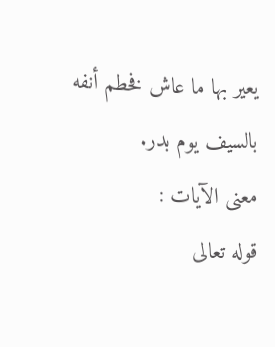يعير بها ما عاش فخطم أنفه بالسيف يوم بدر.
معنى الآيات :
قوله تعالى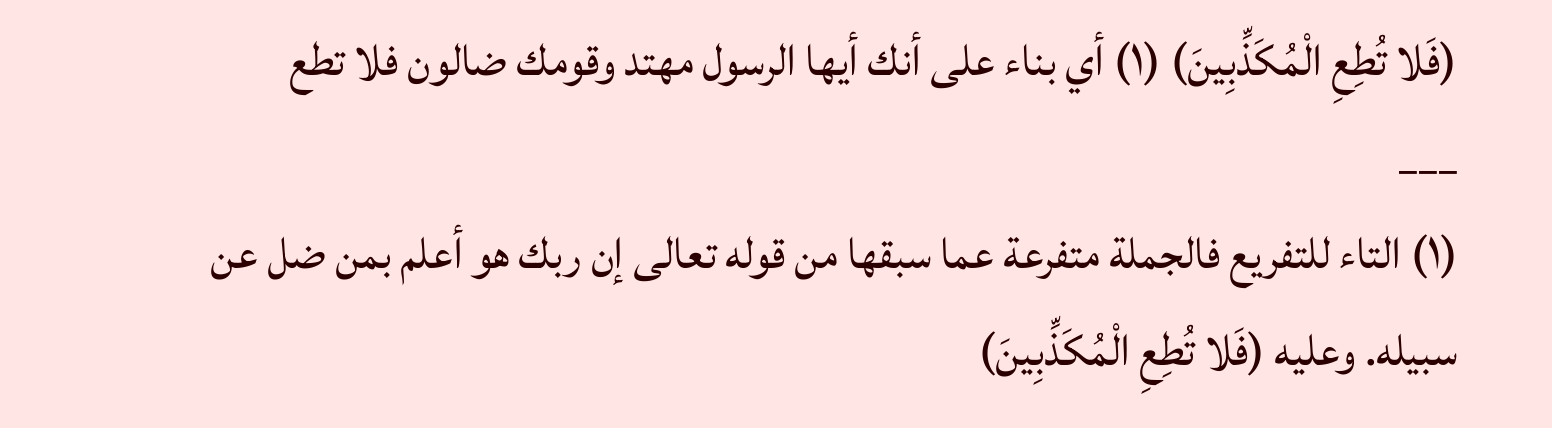(فَلا تُطِعِ الْمُكَذِّبِينَ) (١) أي بناء على أنك أيها الرسول مهتد وقومك ضالون فلا تطع
___
(١) التاء للتفريع فالجملة متفرعة عما سبقها من قوله تعالى إن ربك هو أعلم بمن ضل عن سبيله. وعليه (فَلا تُطِعِ الْمُكَذِّبِينَ)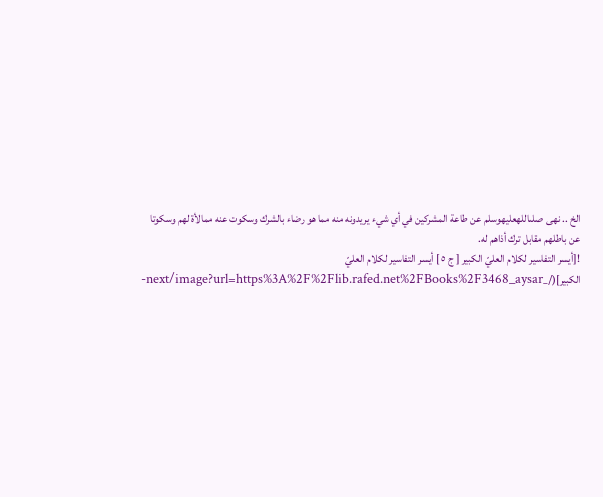الخ .. نهى صلىاللهعليهوسلم عن طاعة المشركين في أي شيء يريدونه منه مما هو رضاء بالشرك وسكوت عنه ممالأة لهم وسكوتا عن باطلهم مقابل ترك أذاهم له.
![أيسر التفاسير لكلام العليّ الكبير [ ج ٥ ] أيسر التفاسير لكلام العليّ الكبير](/_next/image?url=https%3A%2F%2Flib.rafed.net%2FBooks%2F3468_aysar-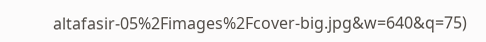altafasir-05%2Fimages%2Fcover-big.jpg&w=640&q=75)